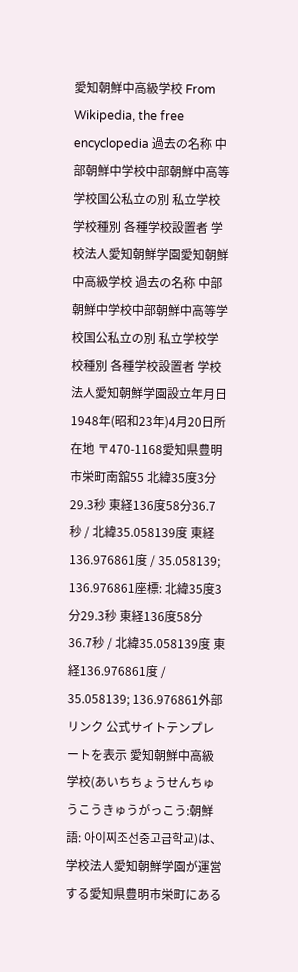愛知朝鮮中高級学校 From Wikipedia, the free encyclopedia 過去の名称 中部朝鮮中学校中部朝鮮中高等学校国公私立の別 私立学校学校種別 各種学校設置者 学校法人愛知朝鮮学園愛知朝鮮中高級学校 過去の名称 中部朝鮮中学校中部朝鮮中高等学校国公私立の別 私立学校学校種別 各種学校設置者 学校法人愛知朝鮮学園設立年月日 1948年(昭和23年)4月20日所在地 〒470-1168愛知県豊明市栄町南舘55 北緯35度3分29.3秒 東経136度58分36.7秒 / 北緯35.058139度 東経136.976861度 / 35.058139; 136.976861座標: 北緯35度3分29.3秒 東経136度58分36.7秒 / 北緯35.058139度 東経136.976861度 / 35.058139; 136.976861外部リンク 公式サイトテンプレートを表示 愛知朝鮮中高級学校(あいちちょうせんちゅうこうきゅうがっこう:朝鮮語: 아이찌조선중고급학교)は、学校法人愛知朝鮮学園が運営する愛知県豊明市栄町にある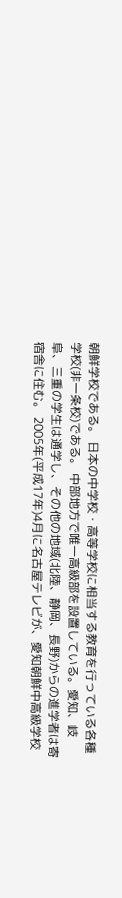朝鮮学校である。 日本の中学校・高等学校に相当する教育を行っている各種学校(非一条校)である。 中部地方で唯一高級部を設置している。愛知、岐阜、三重の学生は通学し、その他の地域(北陸、静岡、長野)からの進学者は寄宿舎に住む。 2005年(平成17年)4月に名古屋テレビが、愛知朝鮮中高級学校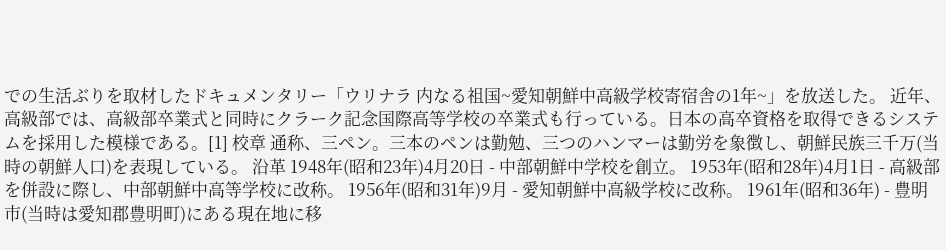での生活ぶりを取材したドキュメンタリー「ウリナラ 内なる祖国~愛知朝鮮中高級学校寄宿舎の1年~」を放送した。 近年、高級部では、高級部卒業式と同時にクラーク記念国際高等学校の卒業式も行っている。日本の高卒資格を取得できるシステムを採用した模様である。[1] 校章 通称、三ペン。三本のペンは勤勉、三つのハンマーは勤労を象徴し、朝鮮民族三千万(当時の朝鮮人口)を表現している。 沿革 1948年(昭和23年)4月20日 - 中部朝鮮中学校を創立。 1953年(昭和28年)4月1日 - 高級部を併設に際し、中部朝鮮中高等学校に改称。 1956年(昭和31年)9月 - 愛知朝鮮中高級学校に改称。 1961年(昭和36年) - 豊明市(当時は愛知郡豊明町)にある現在地に移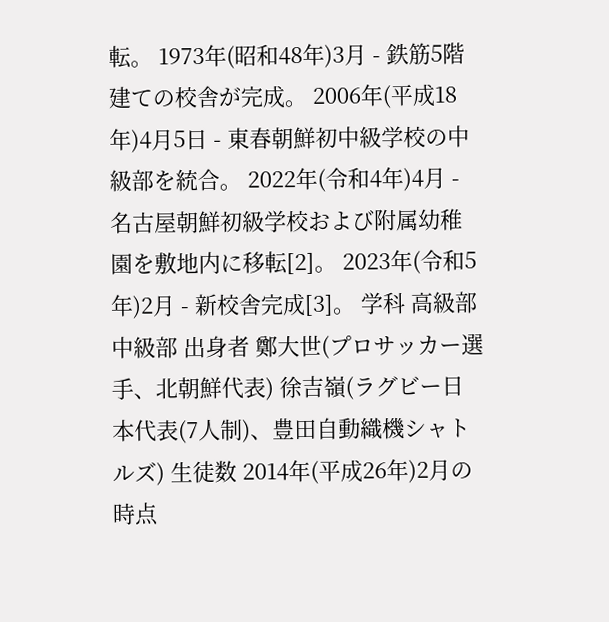転。 1973年(昭和48年)3月 - 鉄筋5階建ての校舎が完成。 2006年(平成18年)4月5日 - 東春朝鮮初中級学校の中級部を統合。 2022年(令和4年)4月 - 名古屋朝鮮初級学校および附属幼稚園を敷地内に移転[2]。 2023年(令和5年)2月 - 新校舎完成[3]。 学科 高級部 中級部 出身者 鄭大世(プロサッカー選手、北朝鮮代表) 徐吉嶺(ラグビー日本代表(7人制)、豊田自動織機シャトルズ) 生徒数 2014年(平成26年)2月の時点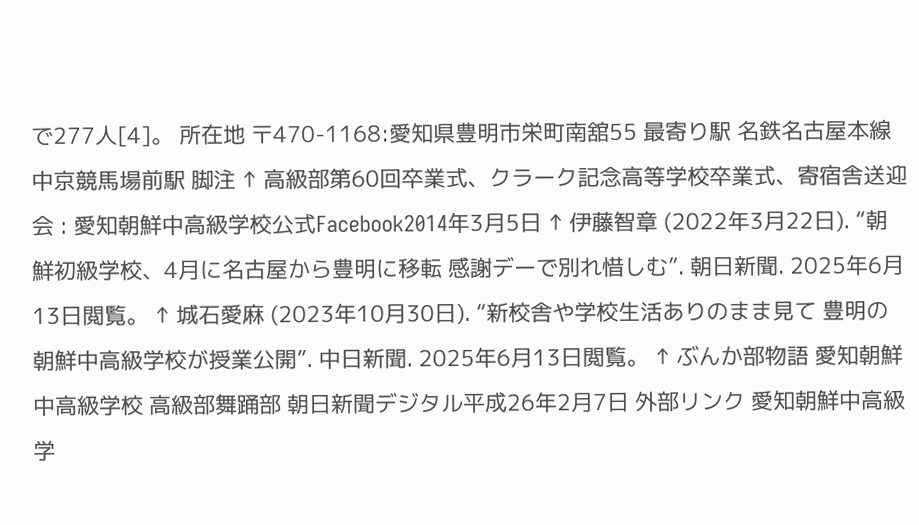で277人[4]。 所在地 〒470-1168:愛知県豊明市栄町南舘55 最寄り駅 名鉄名古屋本線 中京競馬場前駅 脚注 ↑ 高級部第60回卒業式、クラーク記念高等学校卒業式、寄宿舎送迎会 : 愛知朝鮮中高級学校公式Facebook2014年3月5日 ↑ 伊藤智章 (2022年3月22日). “朝鮮初級学校、4月に名古屋から豊明に移転 感謝デーで別れ惜しむ”. 朝日新聞. 2025年6月13日閲覧。 ↑ 城石愛麻 (2023年10月30日). “新校舎や学校生活ありのまま見て 豊明の朝鮮中高級学校が授業公開”. 中日新聞. 2025年6月13日閲覧。 ↑ ぶんか部物語 愛知朝鮮中高級学校 高級部舞踊部 朝日新聞デジタル平成26年2月7日 外部リンク 愛知朝鮮中高級学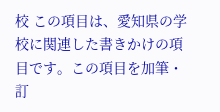校 この項目は、愛知県の学校に関連した書きかけの項目です。この項目を加筆・訂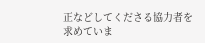正などしてくださる協力者を求めていま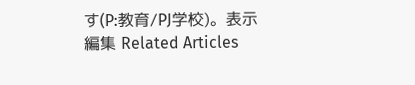す(P:教育/PJ学校)。表示編集 Related Articles